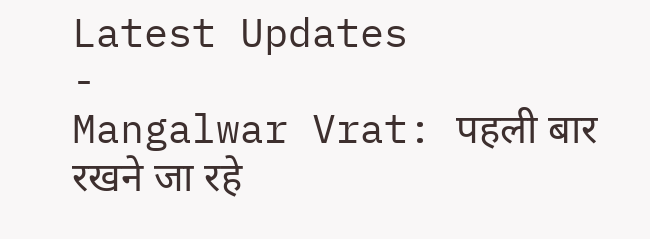Latest Updates
-
Mangalwar Vrat: पहली बार रखने जा रहे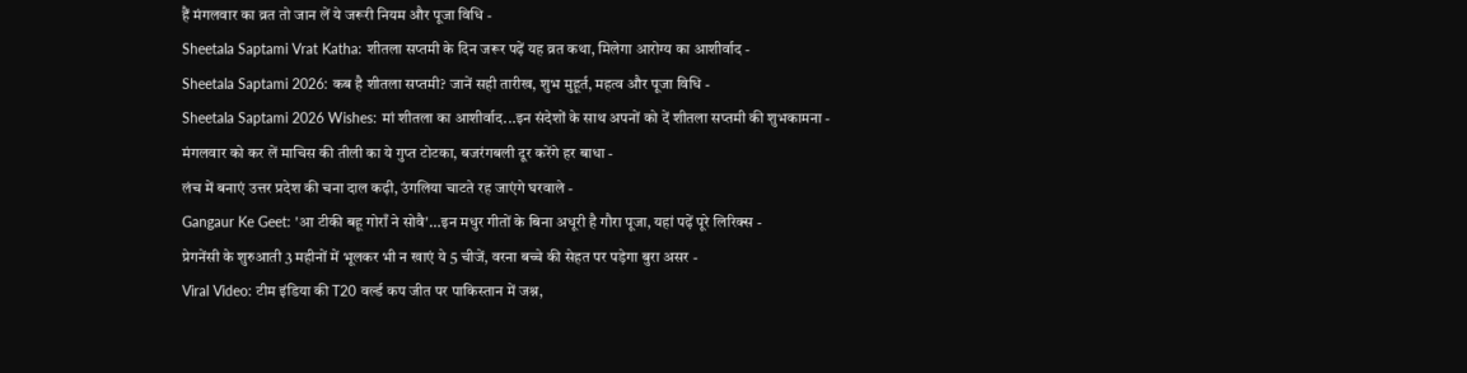हैं मंगलवार का व्रत तो जान लें ये जरूरी नियम और पूजा विधि -
Sheetala Saptami Vrat Katha: शीतला सप्तमी के दिन जरूर पढ़ें यह व्रत कथा, मिलेगा आरोग्य का आशीर्वाद -
Sheetala Saptami 2026: कब है शीतला सप्तमी? जानें सही तारीख, शुभ मुहूर्त, महत्व और पूजा विधि -
Sheetala Saptami 2026 Wishes: मां शीतला का आशीर्वाद...इन संदेशों के साथ अपनों को दें शीतला सप्तमी की शुभकामना -
मंगलवार को कर लें माचिस की तीली का ये गुप्त टोटका, बजरंगबली दूर करेंगे हर बाधा -
लंच में बनाएं उत्तर प्रदेश की चना दाल कढ़ी, उंगलिया चाटते रह जाएंगे घरवाले -
Gangaur Ke Geet: 'आ टीकी बहू गोराँ ने सोवै'...इन मधुर गीतों के बिना अधूरी है गौरा पूजा, यहां पढ़ें पूरे लिरिक्स -
प्रेगनेंसी के शुरुआती 3 महीनों में भूलकर भी न खाएं ये 5 चीजें, वरना बच्चे की सेहत पर पड़ेगा बुरा असर -
Viral Video: टीम इंडिया की T20 वर्ल्ड कप जीत पर पाकिस्तान में जश्न,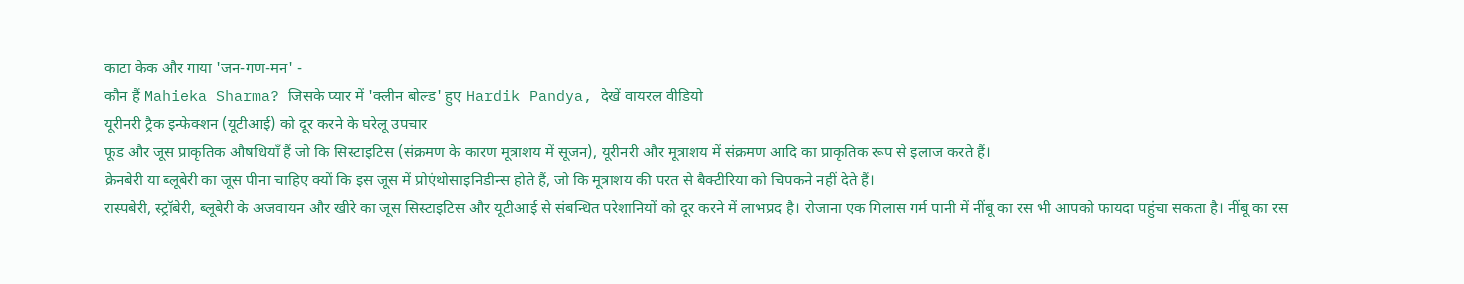काटा केक और गाया 'जन-गण-मन' -
कौन हैं Mahieka Sharma? जिसके प्यार में 'क्लीन बोल्ड' हुए Hardik Pandya, देखें वायरल वीडियो
यूरीनरी ट्रैक इन्फेक्शन (यूटीआई) को दूर करने के घरेलू उपचार
फूड और जूस प्राकृतिक औषधियाँ हैं जो कि सिस्टाइटिस (संक्रमण के कारण मूत्राशय में सूजन), यूरीनरी और मूत्राशय में संक्रमण आदि का प्राकृतिक रूप से इलाज करते हैं।
क्रेनबेरी या ब्लूबेरी का जूस पीना चाहिए क्यों कि इस जूस में प्रोएंथोसाइनिडीन्स होते हैं, जो कि मूत्राशय की परत से बैक्टीरिया को चिपकने नहीं देते हैं।
रास्पबेरी, स्ट्रॉबेरी, ब्लूबेरी के अजवायन और खीरे का जूस सिस्टाइटिस और यूटीआई से संबन्धित परेशानियों को दूर करने में लाभप्रद है। रोजाना एक गिलास गर्म पानी में नींबू का रस भी आपको फायदा पहुंचा सकता है। नींबू का रस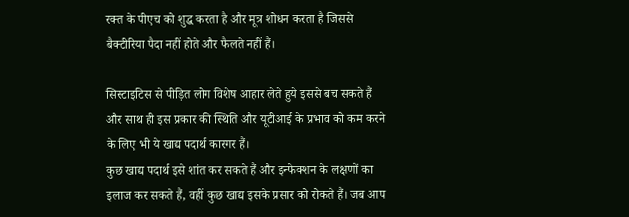रक्त के पीएच को शुद्ध करता है और मूत्र शोधन करता है जिससे बैक्टीरिया पैदा नहीं होते और फैलते नहीं हैं।

सिस्टाइटिस से पीड़ित लोग विशेष आहार लेते हुये इससे बच सकते हैं और साथ ही इस प्रकार की स्थिति और यूटीआई के प्रभाव को कम करने के लिए भी ये खाद्य पदार्थ कारगर हैं।
कुछ खाद्य पदार्थ इसे शांत कर सकते हैं और इन्फेक्शन के लक्षणों का इलाज कर सकते हैं, वहीं कुछ खाद्य इसके प्रसार को रोकते हैं। जब आप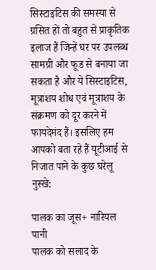सिस्टाइटिस की समस्या से ग्रसित हों तो बहुत से प्राकृतिक इलाज हैं जिन्हें घर पर उपलब्ध सामग्री और फूड से बनाया जा सकता है और ये सिस्टाइटिस, मूत्राशय शोध एवं मूत्राशय के संक्रमण को दूर करने में फायदेमंद हैं। इसलिए हम आपको बता रहे हैं यूटीआई से निजात पाने के कुछ घरेलू नुस्खे:

पालक का जूस+ नारियल पानी
पालक को सलाद के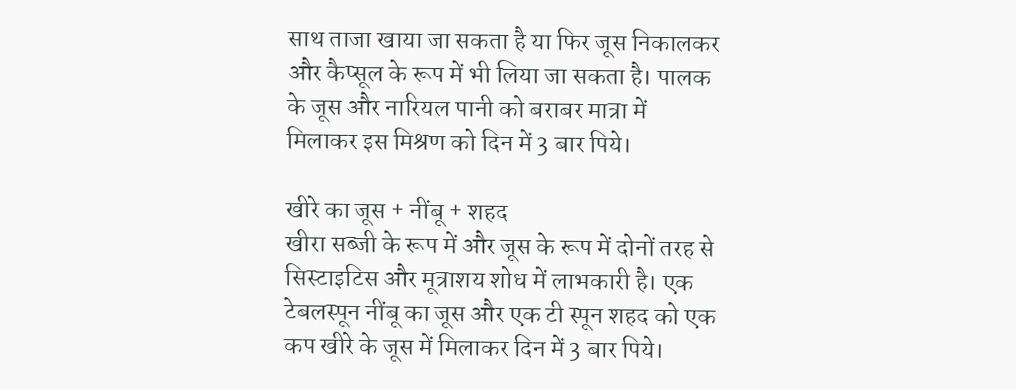साथ ताजा खाया जा सकता है या फिर जूस निकालकर और कैप्सूल के रूप में भी लिया जा सकता है। पालक के जूस और नारियल पानी को बराबर मात्रा में मिलाकर इस मिश्रण को दिन में 3 बार पिये।

खीरे का जूस + नींबू + शहद
खीरा सब्जी के रूप में और जूस के रूप में दोनों तरह से सिस्टाइटिस और मूत्राशय शोध में लाभकारी है। एक टेबलस्पून नींबू का जूस और एक टी स्पून शहद को एक कप खीरे के जूस में मिलाकर दिन में 3 बार पिये।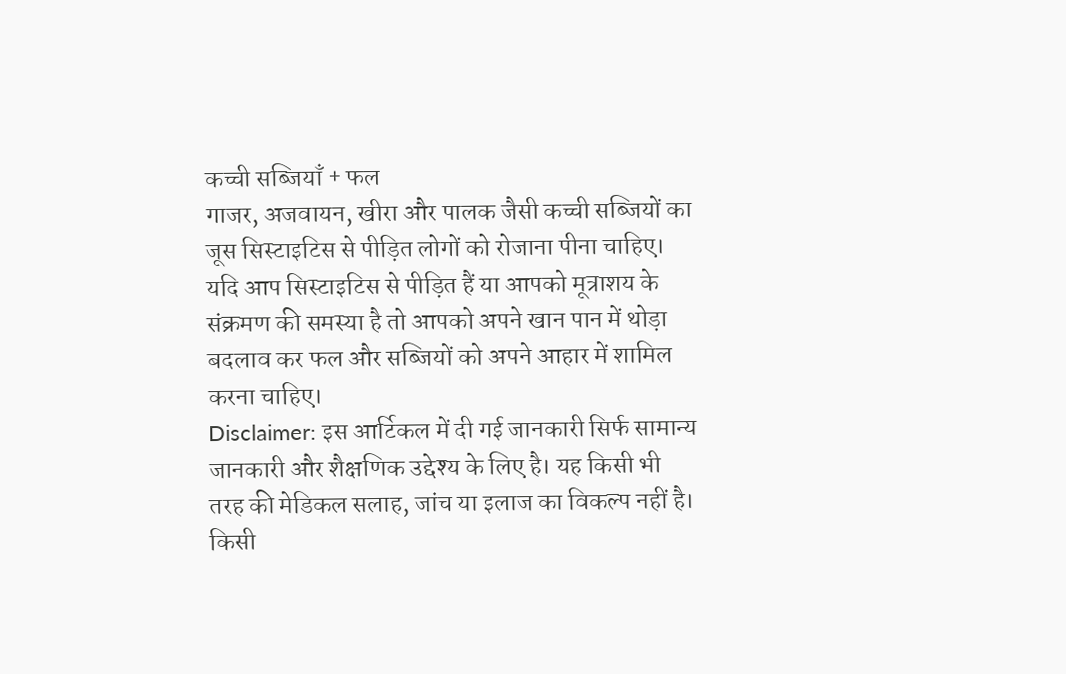कच्ची सब्जियाँ + फल
गाजर, अजवायन, खीरा और पालक जैसी कच्ची सब्जियों का जूस सिस्टाइटिस से पीड़ित लोगों को रोजाना पीना चाहिए। यदि आप सिस्टाइटिस से पीड़ित हैं या आपको मूत्राशय के संक्रमण की समस्या है तो आपको अपने खान पान में थोड़ा बदलाव कर फल और सब्जियों को अपने आहार में शामिल करना चाहिए।
Disclaimer: इस आर्टिकल में दी गई जानकारी सिर्फ सामान्य जानकारी और शैक्षणिक उद्देश्य के लिए है। यह किसी भी तरह की मेडिकल सलाह, जांच या इलाज का विकल्प नहीं है। किसी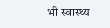भी स्वास्थ्य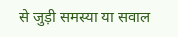से जुड़ी समस्या या सवाल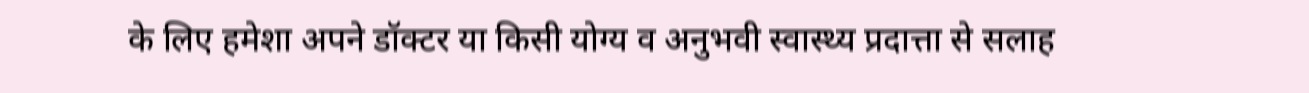के लिए हमेशा अपने डॉक्टर या किसी योग्य व अनुभवी स्वास्थ्य प्रदात्ता से सलाह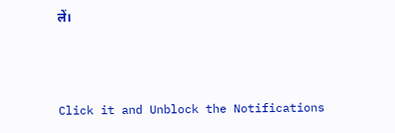लें।



Click it and Unblock the Notifications